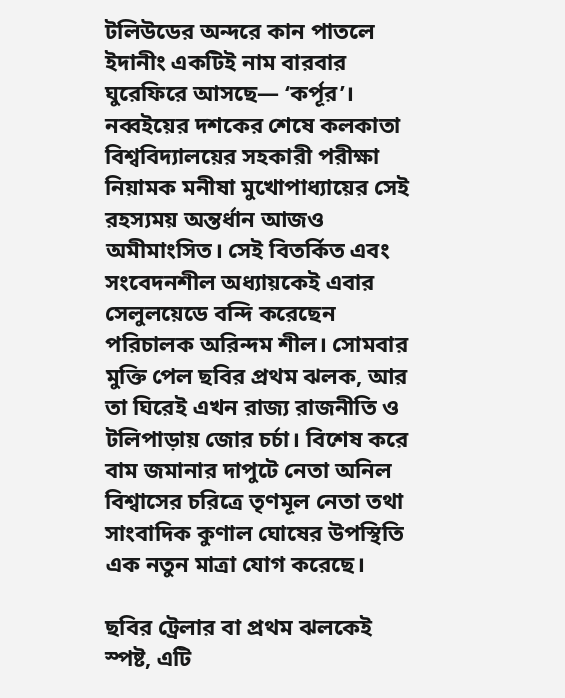টলিউডের অন্দরে কান পাতলে ইদানীং একটিই নাম বারবার ঘুরেফিরে আসছে— ‘কর্পূর’। নব্বইয়ের দশকের শেষে কলকাতা বিশ্ববিদ্যালয়ের সহকারী পরীক্ষা নিয়ামক মনীষা মুখোপাধ্যায়ের সেই রহস্যময় অন্তর্ধান আজও অমীমাংসিত। সেই বিতর্কিত এবং সংবেদনশীল অধ্যায়কেই এবার সেলুলয়েডে বন্দি করেছেন পরিচালক অরিন্দম শীল। সোমবার মুক্তি পেল ছবির প্রথম ঝলক, আর তা ঘিরেই এখন রাজ্য রাজনীতি ও টলিপাড়ায় জোর চর্চা। বিশেষ করে বাম জমানার দাপুটে নেতা অনিল বিশ্বাসের চরিত্রে তৃণমূল নেতা তথা সাংবাদিক কুণাল ঘোষের উপস্থিতি এক নতুন মাত্রা যোগ করেছে।

ছবির ট্রেলার বা প্রথম ঝলকেই স্পষ্ট, এটি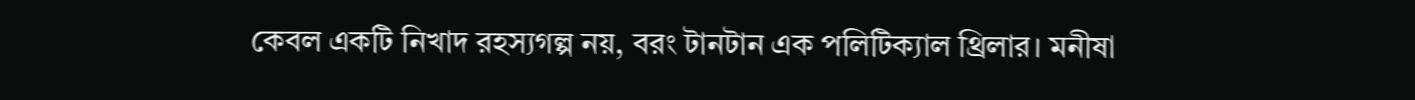কেবল একটি নিখাদ রহস্যগল্প নয়, বরং টানটান এক পলিটিক্যাল থ্রিলার। মনীষা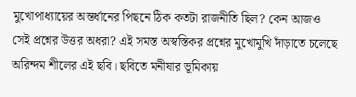মুখোপাধ্যায়ের অন্তর্ধানের পিছনে ঠিক কতটা রাজনীতি ছিল? কেন আজও সেই প্রশ্নের উত্তর অধরা? এই সমস্ত অস্বস্তিকর প্রশ্নের মুখোমুখি দাঁড়াতে চলেছে অরিন্দম শীলের এই ছবি। ছবিতে মনীষার ভূমিকায়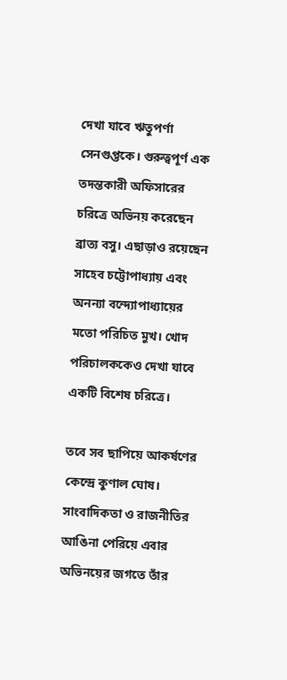দেখা যাবে ঋতুপর্ণা সেনগুপ্তকে। গুরুত্বপূর্ণ এক তদন্তকারী অফিসারের চরিত্রে অভিনয় করেছেন ব্রাত্য বসু। এছাড়াও রয়েছেন সাহেব চট্টোপাধ্যায় এবং অনন্যা বন্দ্যোপাধ্যায়ের মতো পরিচিত মুখ। খোদ পরিচালককেও দেখা যাবে একটি বিশেষ চরিত্রে।

তবে সব ছাপিয়ে আকর্ষণের কেন্দ্রে কুণাল ঘোষ। সাংবাদিকতা ও রাজনীতির আঙিনা পেরিয়ে এবার অভিনয়ের জগতে তাঁর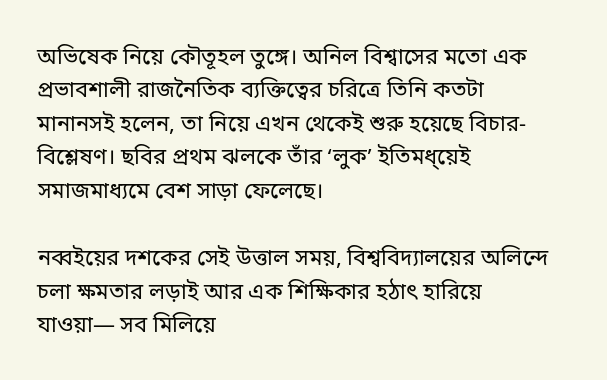অভিষেক নিয়ে কৌতূহল তুঙ্গে। অনিল বিশ্বাসের মতো এক প্রভাবশালী রাজনৈতিক ব্যক্তিত্বের চরিত্রে তিনি কতটা মানানসই হলেন, তা নিয়ে এখন থেকেই শুরু হয়েছে বিচার-বিশ্লেষণ। ছবির প্রথম ঝলকে তাঁর ‘লুক’ ইতিমধ্য়েই সমাজমাধ্যমে বেশ সাড়া ফেলেছে।

নব্বইয়ের দশকের সেই উত্তাল সময়, বিশ্ববিদ্যালয়ের অলিন্দে চলা ক্ষমতার লড়াই আর এক শিক্ষিকার হঠাৎ হারিয়ে যাওয়া— সব মিলিয়ে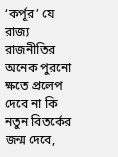‘কর্পূর’ যে রাজ্য রাজনীতির অনেক পুরনো ক্ষতে প্রলেপ দেবে না কি নতুন বিতর্কের জন্ম দেবে,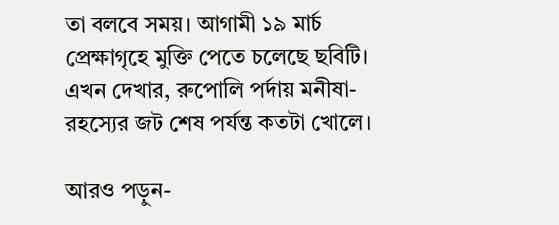তা বলবে সময়। আগামী ১৯ মার্চ প্রেক্ষাগৃহে মুক্তি পেতে চলেছে ছবিটি। এখন দেখার, রুপোলি পর্দায় মনীষা-রহস্যের জট শেষ পর্যন্ত কতটা খোলে।

আরও পড়ুন-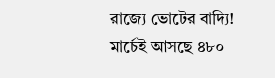রাজ্যে ভোটের বাদ্যি! মার্চেই আসছে ৪৮০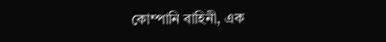কোম্পানি বাহিনী, এক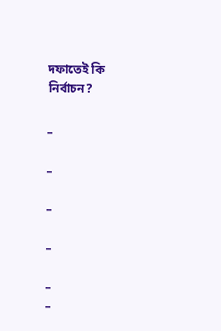দফাতেই কি নির্বাচন?

_

_

_

_

_
_